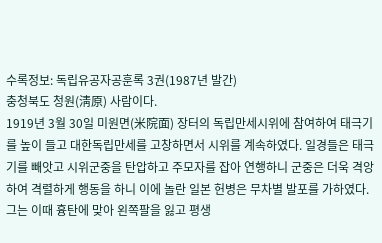수록정보: 독립유공자공훈록 3권(1987년 발간)
충청북도 청원(淸原) 사람이다.
1919년 3월 30일 미원면(米院面) 장터의 독립만세시위에 참여하여 태극기를 높이 들고 대한독립만세를 고창하면서 시위를 계속하였다. 일경들은 태극기를 빼앗고 시위군중을 탄압하고 주모자를 잡아 연행하니 군중은 더욱 격앙하여 격렬하게 행동을 하니 이에 놀란 일본 헌병은 무차별 발포를 가하였다. 그는 이때 흉탄에 맞아 왼쪽팔을 잃고 평생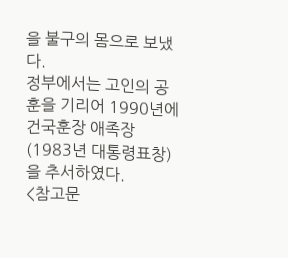을 불구의 몸으로 보냈다.
정부에서는 고인의 공훈을 기리어 1990년에 건국훈장 애족장(1983년 대통령표창)을 추서하였다.
<참고문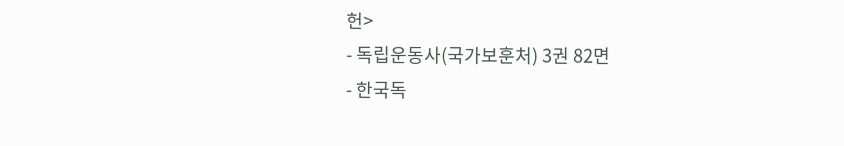헌>
- 독립운동사(국가보훈처) 3권 82면
- 한국독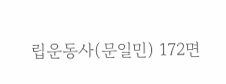립운동사(문일민) 172면